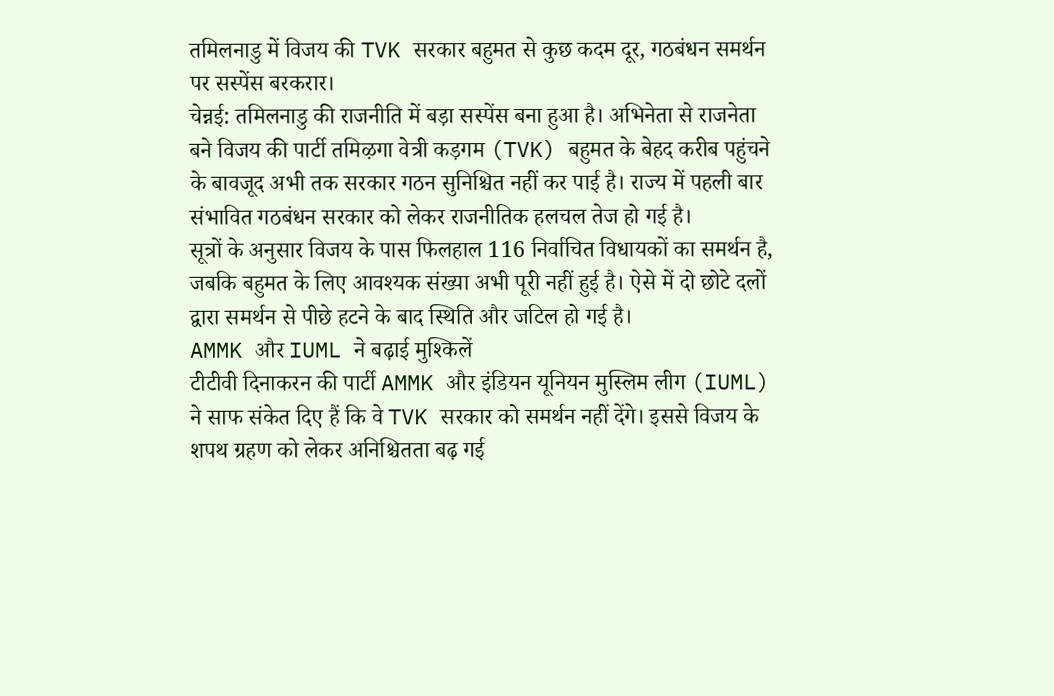तमिलनाडु में विजय की TVK सरकार बहुमत से कुछ कदम दूर, गठबंधन समर्थन पर सस्पेंस बरकरार।
चेन्नई: तमिलनाडु की राजनीति में बड़ा सस्पेंस बना हुआ है। अभिनेता से राजनेता बने विजय की पार्टी तमिऴगा वेत्री कड़गम (TVK) बहुमत के बेहद करीब पहुंचने के बावजूद अभी तक सरकार गठन सुनिश्चित नहीं कर पाई है। राज्य में पहली बार संभावित गठबंधन सरकार को लेकर राजनीतिक हलचल तेज हो गई है।
सूत्रों के अनुसार विजय के पास फिलहाल 116 निर्वाचित विधायकों का समर्थन है, जबकि बहुमत के लिए आवश्यक संख्या अभी पूरी नहीं हुई है। ऐसे में दो छोटे दलों द्वारा समर्थन से पीछे हटने के बाद स्थिति और जटिल हो गई है।
AMMK और IUML ने बढ़ाई मुश्किलें
टीटीवी दिनाकरन की पार्टी AMMK और इंडियन यूनियन मुस्लिम लीग (IUML) ने साफ संकेत दिए हैं कि वे TVK सरकार को समर्थन नहीं देंगे। इससे विजय के शपथ ग्रहण को लेकर अनिश्चितता बढ़ गई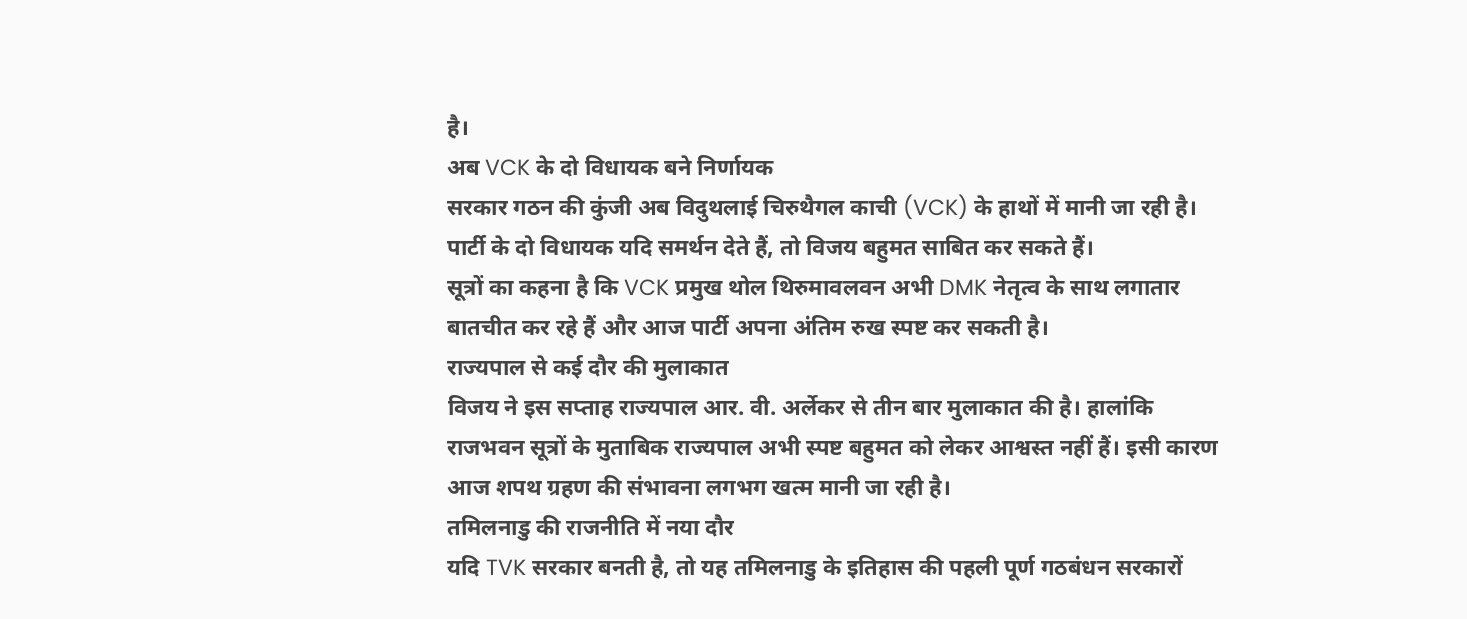है।
अब VCK के दो विधायक बने निर्णायक
सरकार गठन की कुंजी अब विदुथलाई चिरुथैगल काची (VCK) के हाथों में मानी जा रही है। पार्टी के दो विधायक यदि समर्थन देते हैं, तो विजय बहुमत साबित कर सकते हैं।
सूत्रों का कहना है कि VCK प्रमुख थोल थिरुमावलवन अभी DMK नेतृत्व के साथ लगातार बातचीत कर रहे हैं और आज पार्टी अपना अंतिम रुख स्पष्ट कर सकती है।
राज्यपाल से कई दौर की मुलाकात
विजय ने इस सप्ताह राज्यपाल आर. वी. अर्लेकर से तीन बार मुलाकात की है। हालांकि राजभवन सूत्रों के मुताबिक राज्यपाल अभी स्पष्ट बहुमत को लेकर आश्वस्त नहीं हैं। इसी कारण आज शपथ ग्रहण की संभावना लगभग खत्म मानी जा रही है।
तमिलनाडु की राजनीति में नया दौर
यदि TVK सरकार बनती है, तो यह तमिलनाडु के इतिहास की पहली पूर्ण गठबंधन सरकारों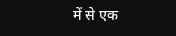में से एक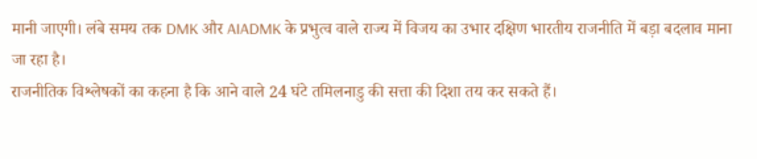मानी जाएगी। लंबे समय तक DMK और AIADMK के प्रभुत्व वाले राज्य में विजय का उभार दक्षिण भारतीय राजनीति में बड़ा बदलाव माना जा रहा है।
राजनीतिक विश्लेषकों का कहना है कि आने वाले 24 घंटे तमिलनाडु की सत्ता की दिशा तय कर सकते हैं।